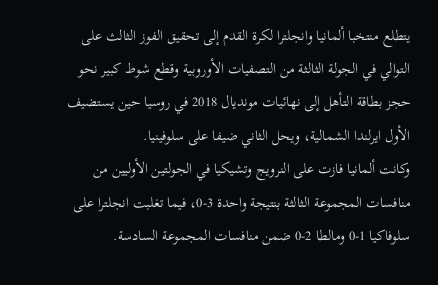يتطلع منتخبا ألمانيا وانجلترا لكرة القدم إلى تحقيق الفوز الثالث على التوالي في الجولة الثالثة من التصفيات الأوروبية وقطع شوط كبير نحو حجز بطاقة التأهل إلى نهائيات مونديال 2018 في روسيا حين يستضيف الأول ايرلندا الشمالية، ويحل الثاني ضيفا على سلوفينيا.
وكانت ألمانيا فازت على النرويج وتشيكيا في الجولتين الأوليين من منافسات المجموعة الثالثة بنتيجة واحدة 3-0، فيما تغلبت انجلترا على سلوفاكيا 1-0 ومالطا 2-0 ضمن منافسات المجموعة السادسة.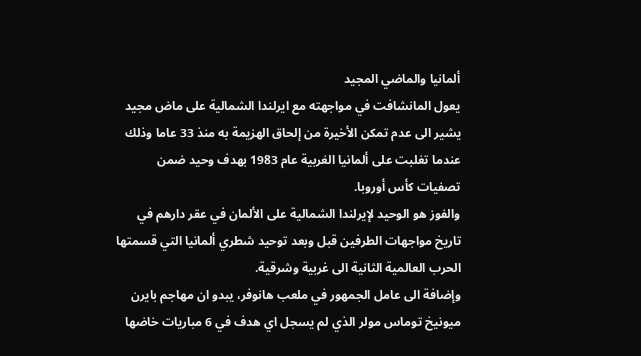ألمانيا والماضي المجيد
يعول المانشافت في مواجهته مع ايرلندا الشمالية على ماض مجيد يشير الى عدم تمكن الأخيرة من إلحاق الهزيمة به منذ 33 عاما وذلك عندما تغلبت على ألمانيا الغربية عام 1983 بهدف وحيد ضمن تصفيات كأس أوروبا.
والفوز هو الوحيد لإيرلندا الشمالية على الألمان في عقر دارهم في تاريخ مواجهات الطرفين قبل وبعد توحيد شطري ألمانيا التي قسمتها الحرب العالمية الثانية الى غربية وشرقية.
وإضافة الى عامل الجمهور في ملعب هانوفر، يبدو ان مهاجم بايرن ميونيخ توماس مولر الذي لم يسجل اي هدف في 6 مباريات خاضها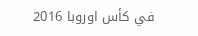في كأس اوروبا 2016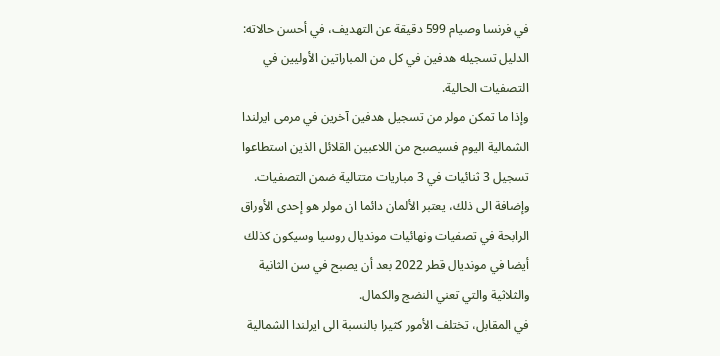في فرنسا وصيام 599 دقيقة عن التهديف، في أحسن حالاته: الدليل تسجيله هدفين في كل من المباراتين الأوليين في التصفيات الحالية.
وإذا ما تمكن مولر من تسجيل هدفين آخرين في مرمى ايرلندا الشمالية اليوم فسيصبح من اللاعبين القلائل الذين استطاعوا تسجيل 3 ثنائيات في 3 مباريات متتالية ضمن التصفيات.
وإضافة الى ذلك، يعتبر الألمان دائما ان مولر هو إحدى الأوراق الرابحة في تصفيات ونهائيات مونديال روسيا وسيكون كذلك أيضا في مونديال قطر 2022 بعد أن يصبح في سن الثانية والثلاثية والتي تعني النضج والكمال.
في المقابل، تختلف الأمور كثيرا بالنسبة الى ايرلندا الشمالية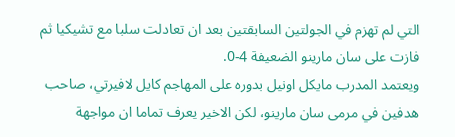التي لم تهزم في الجولتين السابقتين بعد ان تعادلت سلبا مع تشيكيا ثم فازت على سان مارينو الضعيفة 4-0.
ويعتمد المدرب مايكل اونيل بدوره على المهاجم كايل لافيرتي، صاحب هدفين في مرمى سان مارينو، لكن الاخير يعرف تماما ان مواجهة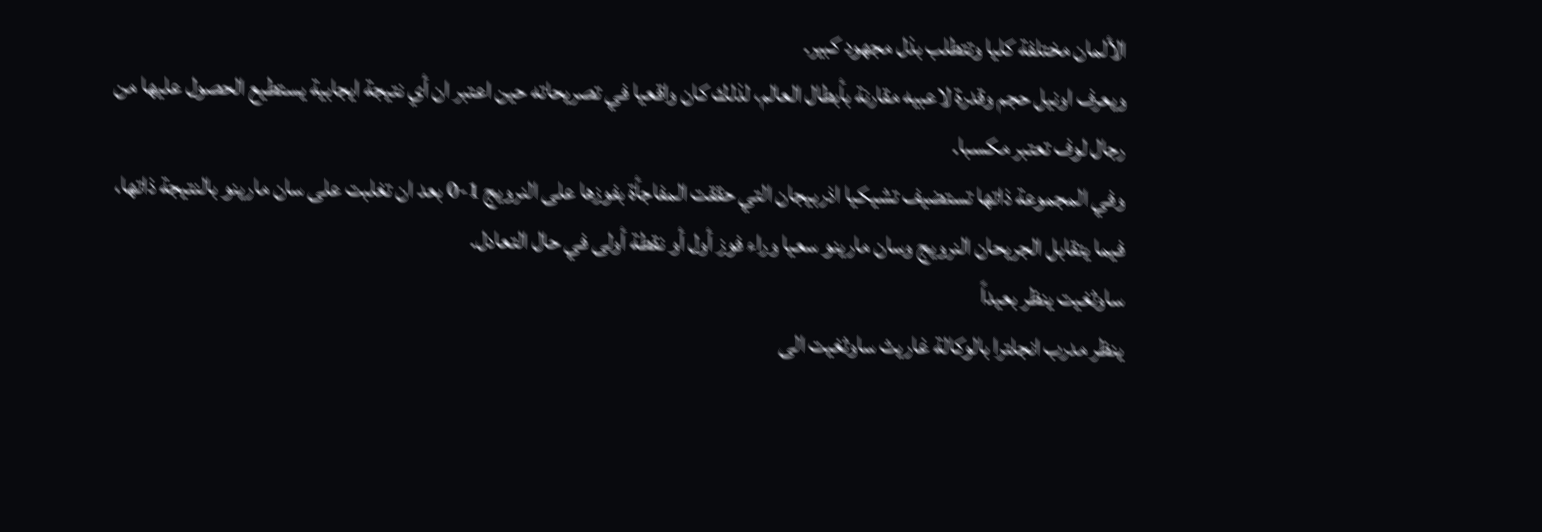الألمان مختلفة كليا وتتطلب بذل مجهود كبير.
ويعرف اونيل حجم وقدرة لاعبيه مقارنة بأبطال العالم، لذلك كان واقعيا في تصريحاته حين اعتبر ان أي نتيجة ايجابية يستطيع الحصول عليها من رجال لوف تعتبر مكسبا.
وفي المجموعة ذاتها تستضيف تشيكيا اذربيجان التي حققت المفاجأة بفوزها على النرويج 1-0 بعد ان تغلبت على سان مارينو بالنتيجة ذاتها، فيما يتقابل الجريحان النرويج وسان مارينو سعيا وراء فوز أول أو نقطة أولى في حال التعادل.
ساوثغيت ينظر بعيداً
ينظر مدرب انجلترا بالوكالة غاريث ساوثغيت الى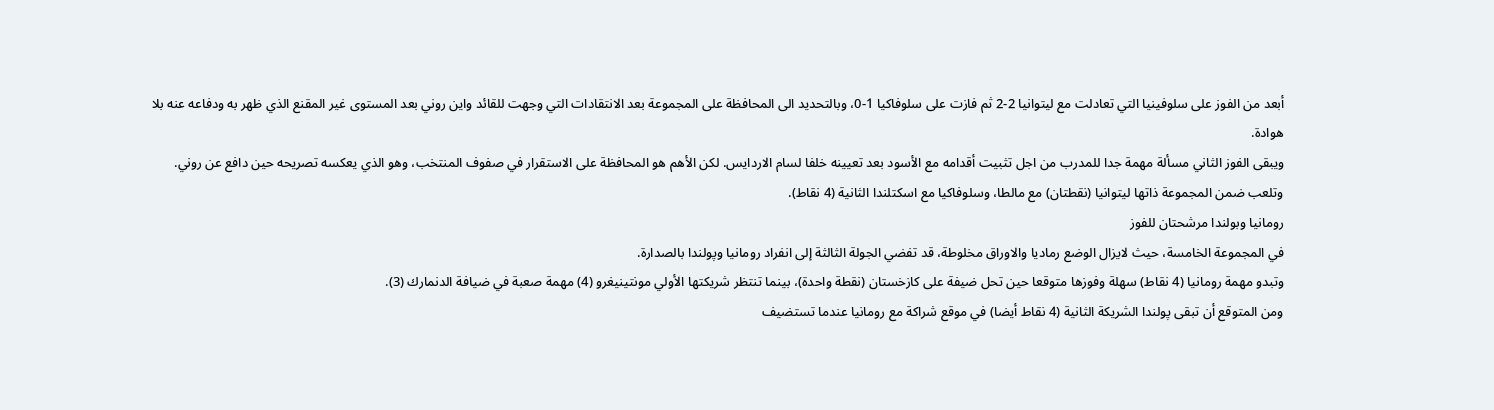أبعد من الفوز على سلوفينيا التي تعادلت مع ليتوانيا 2-2 ثم فازت على سلوفاكيا 1-0، وبالتحديد الى المحافظة على المجموعة بعد الانتقادات التي وجهت للقائد واين روني بعد المستوى غير المقنع الذي ظهر به ودفاعه عنه بلا هوادة.
ويبقى الفوز الثاني مسألة مهمة جدا للمدرب من اجل تثبيت أقدامه مع الأسود بعد تعيينه خلفا لسام الاردايس. لكن الأهم هو المحافظة على الاستقرار في صفوف المنتخب، وهو الذي يعكسه تصريحه حين دافع عن روني.
وتلعب ضمن المجموعة ذاتها ليتوانيا (نقطتان) مع مالطا، وسلوفاكيا مع اسكتلندا الثانية (4 نقاط).
رومانيا وبولندا مرشحتان للفوز
في المجموعة الخامسة، حيث لايزال الوضع رماديا والاوراق مخلوطة، قد تفضي الجولة الثالثة إلى انفراد رومانيا وپولندا بالصدارة.
وتبدو مهمة رومانيا (4 نقاط) سهلة وفوزها متوقعا حين تحل ضيفة على كازخستان (نقطة واحدة)، بينما تنتظر شريكتها الأولي مونتينيغرو (4) مهمة صعبة في ضيافة الدنمارك (3).
ومن المتوقع أن تبقى پولندا الشريكة الثانية (4 نقاط أيضا) في موقع شراكة مع رومانيا عندما تستضيف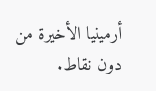أرمينيا الأخيرة من دون نقاط.